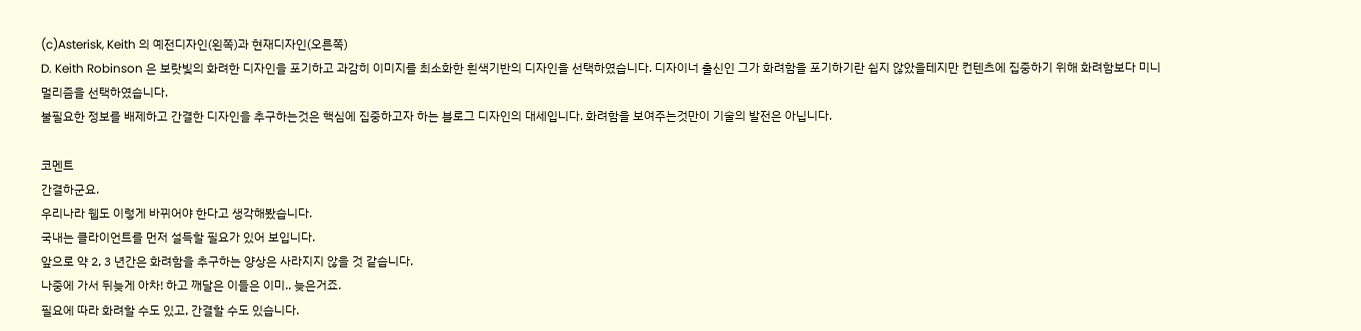(c)Asterisk, Keith 의 예전디자인(왼쪽)과 현재디자인(오른쪽)
D. Keith Robinson 은 보랏빛의 화려한 디자인을 포기하고 과감히 이미지를 최소화한 흰색기반의 디자인을 선택하였습니다. 디자이너 출신인 그가 화려함을 포기하기란 쉽지 않았을테지만 컨텐츠에 집중하기 위해 화려함보다 미니멀리즘을 선택하였습니다.
불필요한 정보를 배제하고 간결한 디자인을 추구하는것은 핵심에 집중하고자 하는 블로그 디자인의 대세입니다. 화려함을 보여주는것만이 기술의 발전은 아닙니다.

코멘트
간결하군요.
우리나라 웹도 이렇게 바뀌어야 한다고 생각해봤습니다.
국내는 클라이언트를 먼저 설득할 필요가 있어 보입니다.
앞으로 약 2, 3 년간은 화려함을 추구하는 양상은 사라지지 않을 것 같습니다.
나중에 가서 뒤늦게 아차! 하고 깨달은 이들은 이미.. 늦은거죠.
필요에 따라 화려할 수도 있고, 간결할 수도 있습니다.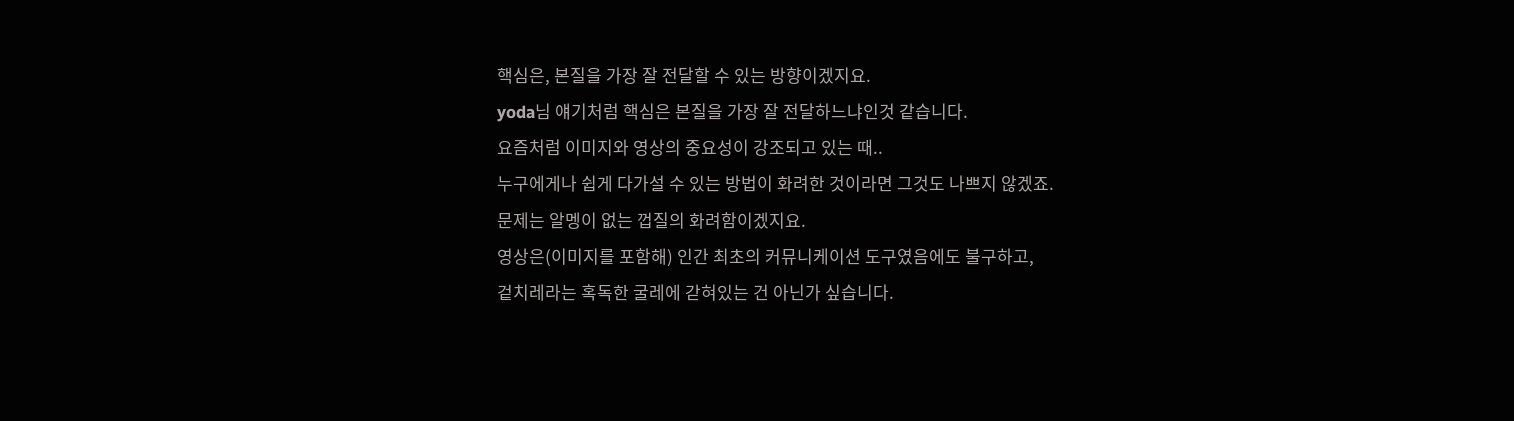핵심은, 본질을 가장 잘 전달할 수 있는 방향이겠지요.
yoda님 얘기처럼 핵심은 본질을 가장 잘 전달하느냐인것 같습니다.
요즘처럼 이미지와 영상의 중요성이 강조되고 있는 때..
누구에게나 쉽게 다가설 수 있는 방법이 화려한 것이라면 그것도 나쁘지 않겠죠.
문제는 알멩이 없는 껍질의 화려함이겠지요.
영상은(이미지를 포함해) 인간 최초의 커뮤니케이션 도구였음에도 불구하고,
겉치레라는 혹독한 굴레에 갇혀있는 건 아닌가 싶습니다.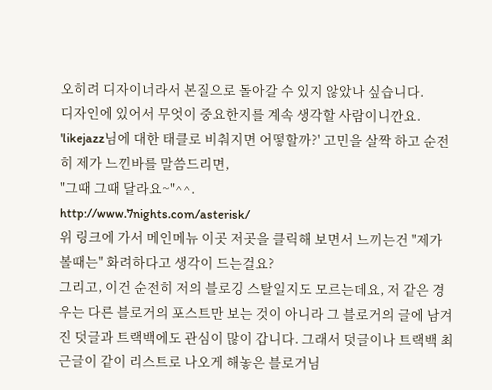오히려 디자이너라서 본질으로 돌아갈 수 있지 않았나 싶습니다.
디자인에 있어서 무엇이 중요한지를 계속 생각할 사람이니깐요.
'likejazz님에 대한 태클로 비춰지면 어떻할까?' 고민을 살짝 하고 순전히 제가 느낀바를 말씀드리면,
"그때 그때 달라요~"^^.
http://www.7nights.com/asterisk/
위 링크에 가서 메인메뉴 이곳 저곳을 클릭해 보면서 느끼는건 "제가 볼때는" 화려하다고 생각이 드는걸요?
그리고, 이건 순전히 저의 블로깅 스탈일지도 모르는데요, 저 같은 경우는 다른 블로거의 포스트만 보는 것이 아니라 그 블로거의 글에 남겨진 덧글과 트랙백에도 관심이 많이 갑니다. 그래서 덧글이나 트랙백 최근글이 같이 리스트로 나오게 해놓은 블로거님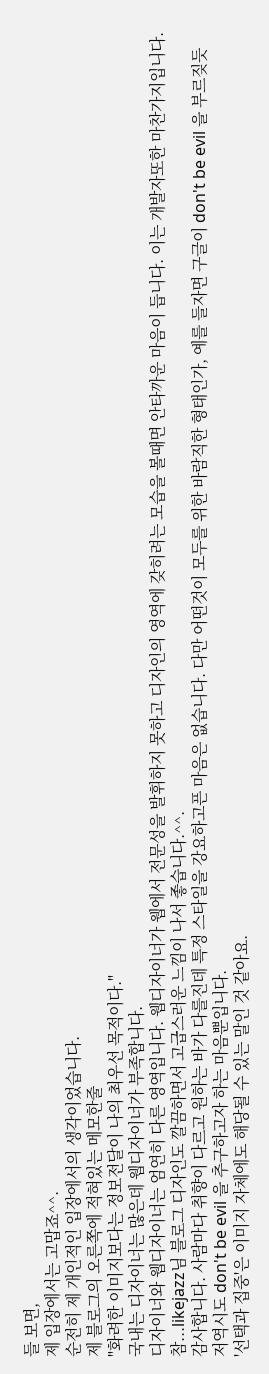들 보면,
제 입장에서는 고맙죠^^.
순전히 제 개인적인 입장에서의 생각이었습니다.
제 블로그의 오른쪽에 적혀있는 메모한줄
"화려한 이미지보다는 정보전달이 나의 최우선 목적이다."
국내는 디자이너는 많은데 웹디자이너가 부족합니다.
디자이너와 웹디자이너는 엄연히 다른 영역입니다. 웹디자이너가 웹에서 전문성을 발휘하지 못하고 디자인의 영역에 갖히려는 모습을 볼때면 안타까운 마음이 듭니다. 이는 개발자또한 마찬가지입니다.
참...likejazz님 블로그 디자인도 깔끔하면서 고급스러운 느낌이 나서 좋습니다.^^.
감사합니다. 사람마다 취향이 다르고 원하는 바가 다를진데 특정 스타일을 강요하고픈 마음은 없습니다. 다만 어떤것이 모두를 위한 바람직한 형태인가, 예를 들자면 구글이 don't be evil 을 부르짖듯 저역시도 don't be evil 을 추구하고자 하는 마음뿐입니다.
'선택과 집중'은 이미지 자체에도 해당될 수 있는 말인 것 같아요.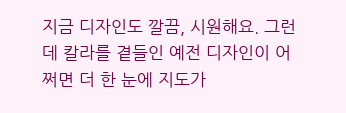지금 디자인도 깔끔, 시원해요. 그런데 칼라를 곁들인 예전 디자인이 어쩌면 더 한 눈에 지도가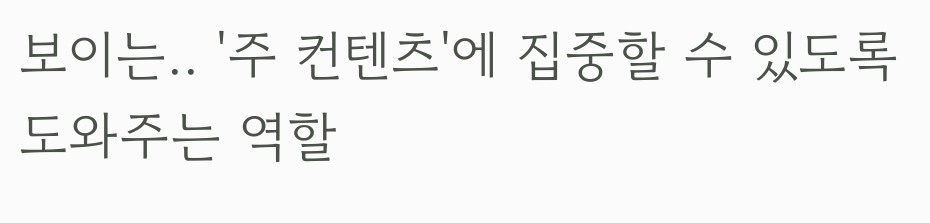보이는.. '주 컨텐츠'에 집중할 수 있도록 도와주는 역할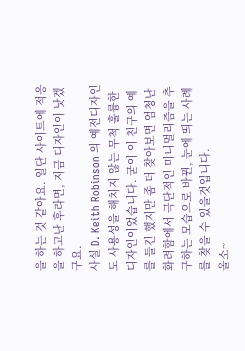을 하는 것 같아요. 일단 사이트에 적응을 하고난 후라면, 지금 디자인이 낫겠구요.
사실 D. Keith Robinson 의 예전디자인도 사용성을 해치지 않는 무척 훌륭한 디자인이었습니다. 굳이 이 친구의 예를 들긴 했지만 좀 더 찾아보면 엄청난 화려함에서 극단적인 미니멀리즘을 추구하는 모습으로 바뀐, 눈에 띄는 사례를 찾을 수 있을것입니다.
올소~